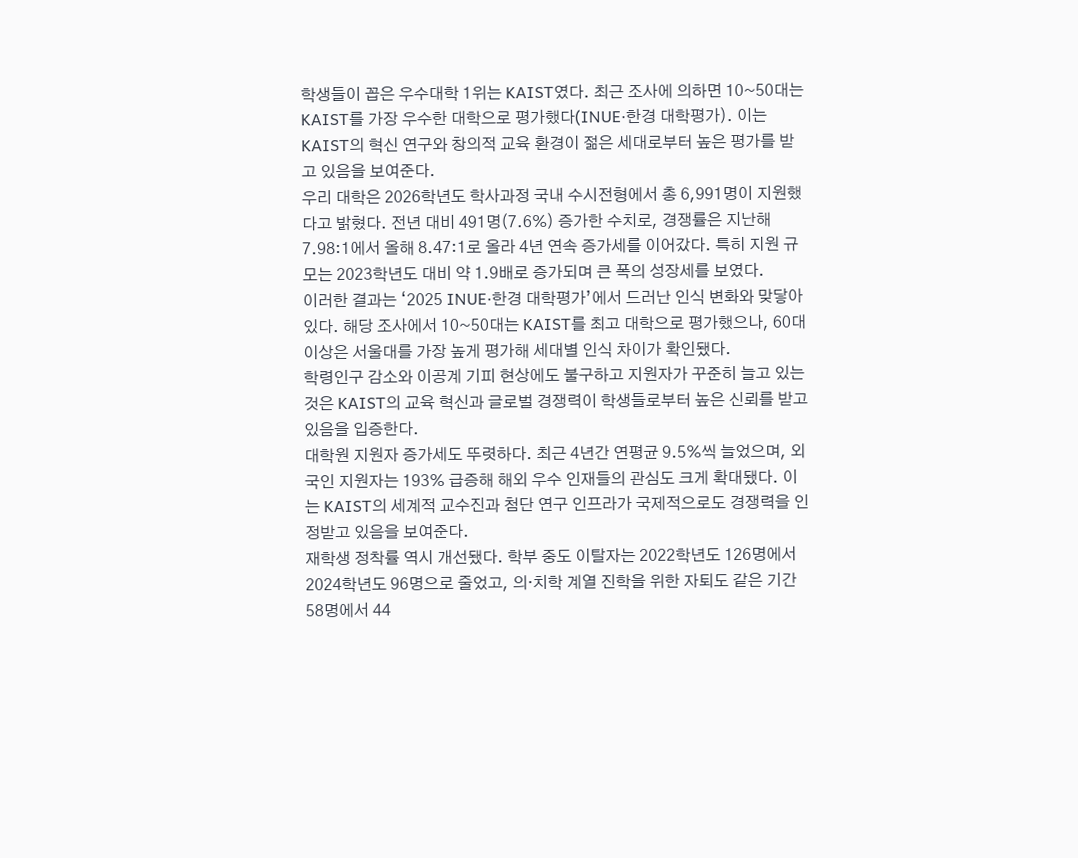학생들이 꼽은 우수대학 1위는 KAIST였다. 최근 조사에 의하면 10~50대는 KAIST를 가장 우수한 대학으로 평가했다(INUE·한경 대학평가). 이는 KAIST의 혁신 연구와 창의적 교육 환경이 젊은 세대로부터 높은 평가를 받고 있음을 보여준다.
우리 대학은 2026학년도 학사과정 국내 수시전형에서 총 6,991명이 지원했다고 밝혔다. 전년 대비 491명(7.6%) 증가한 수치로, 경쟁률은 지난해 7.98:1에서 올해 8.47:1로 올라 4년 연속 증가세를 이어갔다. 특히 지원 규모는 2023학년도 대비 약 1.9배로 증가되며 큰 폭의 성장세를 보였다.
이러한 결과는 ‘2025 INUE·한경 대학평가’에서 드러난 인식 변화와 맞닿아 있다. 해당 조사에서 10~50대는 KAIST를 최고 대학으로 평가했으나, 60대 이상은 서울대를 가장 높게 평가해 세대별 인식 차이가 확인됐다.
학령인구 감소와 이공계 기피 현상에도 불구하고 지원자가 꾸준히 늘고 있는 것은 KAIST의 교육 혁신과 글로벌 경쟁력이 학생들로부터 높은 신뢰를 받고 있음을 입증한다.
대학원 지원자 증가세도 뚜렷하다. 최근 4년간 연평균 9.5%씩 늘었으며, 외국인 지원자는 193% 급증해 해외 우수 인재들의 관심도 크게 확대됐다. 이는 KAIST의 세계적 교수진과 첨단 연구 인프라가 국제적으로도 경쟁력을 인정받고 있음을 보여준다.
재학생 정착률 역시 개선됐다. 학부 중도 이탈자는 2022학년도 126명에서 2024학년도 96명으로 줄었고, 의·치학 계열 진학을 위한 자퇴도 같은 기간 58명에서 44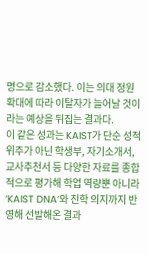명으로 감소했다. 이는 의대 정원 확대에 따라 이탈자가 늘어날 것이라는 예상을 뒤집는 결과다.
이 같은 성과는 KAIST가 단순 성적 위주가 아닌 학생부, 자기소개서, 교사추천서 등 다양한 자료를 종합적으로 평가해 학업 역량뿐 아니라 ‘KAIST DNA’와 진학 의지까지 반영해 선발해온 결과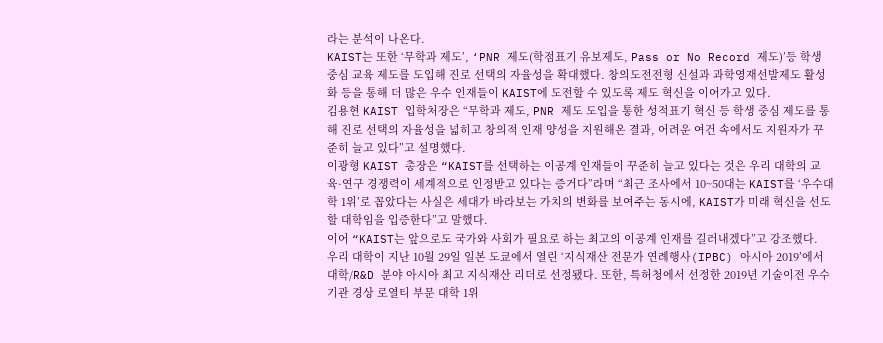라는 분석이 나온다.
KAIST는 또한 ‘무학과 제도’, ‘PNR 제도(학점표기 유보제도, Pass or No Record 제도)’등 학생 중심 교육 제도를 도입해 진로 선택의 자율성을 확대했다. 창의도전전형 신설과 과학영재선발제도 활성화 등을 통해 더 많은 우수 인재들이 KAIST에 도전할 수 있도록 제도 혁신을 이어가고 있다.
김용현 KAIST 입학처장은 “무학과 제도, PNR 제도 도입을 통한 성적표기 혁신 등 학생 중심 제도를 통해 진로 선택의 자율성을 넓히고 창의적 인재 양성을 지원해온 결과, 어려운 여건 속에서도 지원자가 꾸준히 늘고 있다”고 설명했다.
이광형 KAIST 총장은 “KAIST를 선택하는 이공계 인재들이 꾸준히 늘고 있다는 것은 우리 대학의 교육·연구 경쟁력이 세계적으로 인정받고 있다는 증거다”라며 “최근 조사에서 10~50대는 KAIST를 ‘우수대학 1위’로 꼽았다는 사실은 세대가 바라보는 가치의 변화를 보여주는 동시에, KAIST가 미래 혁신을 선도할 대학임을 입증한다”고 말했다.
이어 “KAIST는 앞으로도 국가와 사회가 필요로 하는 최고의 이공계 인재를 길러내겠다”고 강조했다.
우리 대학이 지난 10월 29일 일본 도쿄에서 열린 ‘지식재산 전문가 연례행사(IPBC) 아시아 2019’에서 대학/R&D 분야 아시아 최고 지식재산 리더로 선정됐다. 또한, 특허청에서 선정한 2019년 기술이전 우수기관 경상 로열티 부문 대학 1위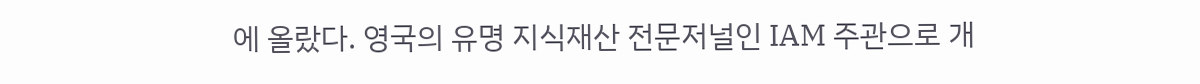에 올랐다. 영국의 유명 지식재산 전문저널인 IAM 주관으로 개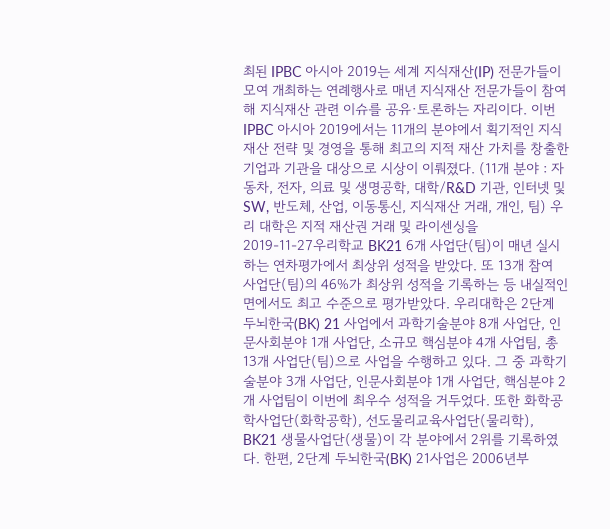최된 IPBC 아시아 2019는 세계 지식재산(IP) 전문가들이 모여 개최하는 연례행사로 매년 지식재산 전문가들이 참여해 지식재산 관련 이슈를 공유·토론하는 자리이다. 이번 IPBC 아시아 2019에서는 11개의 분야에서 획기적인 지식재산 전략 및 경영을 통해 최고의 지적 재산 가치를 창출한 기업과 기관을 대상으로 시상이 이뤄졌다. (11개 분야 : 자동차, 전자, 의료 및 생명공학, 대학/R&D 기관, 인터넷 및 SW, 반도체, 산업, 이동통신, 지식재산 거래, 개인, 팀) 우리 대학은 지적 재산권 거래 및 라이센싱을
2019-11-27우리학교 BK21 6개 사업단(팀)이 매년 실시하는 연차평가에서 최상위 성적을 받았다. 또 13개 참여 사업단(팀)의 46%가 최상위 성적을 기록하는 등 내실적인 면에서도 최고 수준으로 평가받았다. 우리대학은 2단계 두뇌한국(BK) 21 사업에서 과학기술분야 8개 사업단, 인문사회분야 1개 사업단, 소규모 핵심분야 4개 사업팀, 총 13개 사업단(팀)으로 사업을 수행하고 있다. 그 중 과학기술분야 3개 사업단, 인문사회분야 1개 사업단, 핵심분야 2개 사업팀이 이번에 최우수 성적을 거두었다. 또한 화학공학사업단(화학공학), 선도물리교육사업단(물리학), BK21 생물사업단(생물)이 각 분야에서 2위를 기록하였다. 한편, 2단계 두뇌한국(BK) 21사업은 2006년부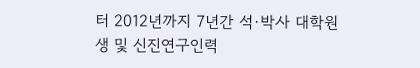터 2012년까지 7년간 석·박사 대학원생 및 신진연구인력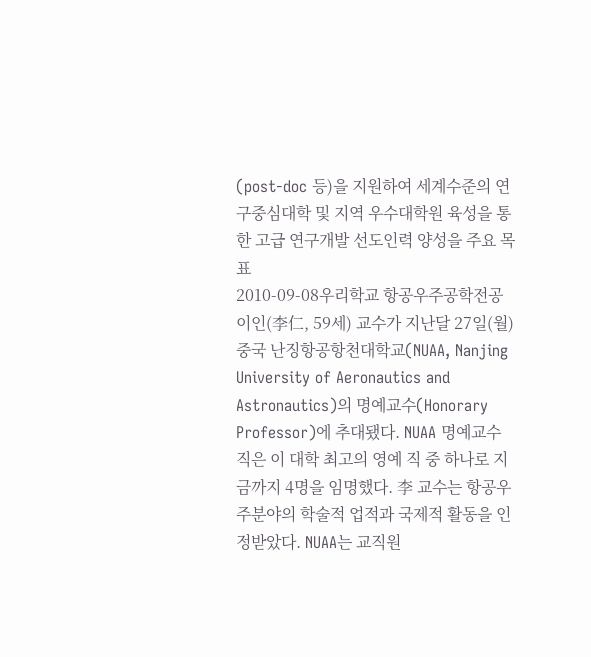(post-doc 등)을 지원하여 세계수준의 연구중심대학 및 지역 우수대학원 육성을 통한 고급 연구개발 선도인력 양성을 주요 목표
2010-09-08우리학교 항공우주공학전공 이인(李仁, 59세) 교수가 지난달 27일(월) 중국 난징항공항천대학교(NUAA, Nanjing University of Aeronautics and Astronautics)의 명예교수(Honorary Professor)에 추대됐다. NUAA 명예교수직은 이 대학 최고의 영예 직 중 하나로 지금까지 4명을 임명했다. 李 교수는 항공우주분야의 학술적 업적과 국제적 활동을 인정받았다. NUAA는 교직원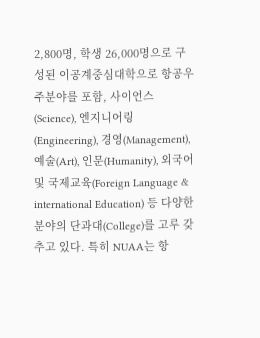2,800명, 학생 26,000명으로 구성된 이공계중심대학으로 항공우주분야를 포함, 사이언스(Science), 엔지니어링(Engineering), 경영(Management), 예술(Art), 인문(Humanity), 외국어 및 국제교육(Foreign Language & international Education) 등 다양한 분야의 단과대(College)를 고루 갖추고 있다. 특히 NUAA는 항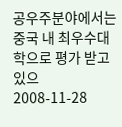공우주분야에서는 중국 내 최우수대학으로 평가 받고 있으
2008-11-28